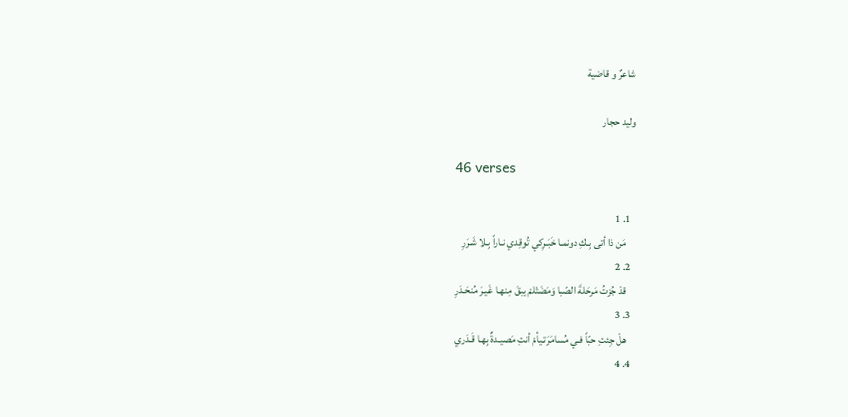شاعرٌ و قاضية

وليد حجار

46 verses

  1. 1
    مَن ذا أتى بِـكِ دونمـا خَبَـرِكي تُوقِدي نـاراً بِـلا شَـرَرِ
  2. 2
    قدْ جُزتُ مَرحَلةَ الصّبا وَمَضَتْلمْ يبقَ مِنهـا غَيـرَ مُنحَـدَرِ
  3. 3
    هلْ جِئتِ حبّاً فـي مُسامَرَتـيأمْ أنتِ مَصيـدةٌ بِهـا قَـدَري
  4. 4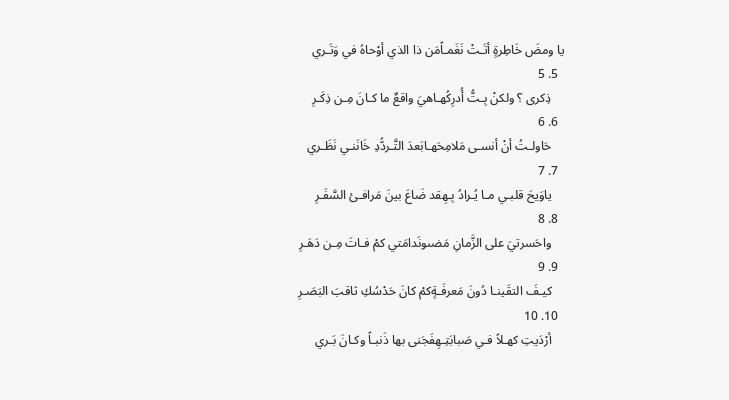يا ومضَ خَاطِرةٍ أتَـتْ نَغَمـاًمَن ذا الذي أوْحاهُ في وَتَـري
  5. 5
    ذِكرى ؟ ولكنْ بِـتُّ أُدرِكُهـاهيَ واقعٌ ما كـانَ مِـن ذِكَـرِ
  6. 6
    حَاولـتُ أنْ أنسـى مَلامِحَهـابَعدَ التَّـردُّدِ خَانَنـي نَظَـري
  7. 7
    ياوَيحَ قلبـي مـا يُـرادُ بِـهِقد ضَاعَ بينَ مَرافـئ السَّفَـرِ
  8. 8
    واحَسرتيَ على الزَّمانِ مَضىونَدامَتي كمْ فـاتَ مِـن دَهَـرِ
  9. 9
    كيـفَ التقَينـا دُونَ مَعرفَـةٍكمْ كانَ حَدْسُكِ ثاقبَ البَصَـرِ
  10. 10
    أرْدَيتِ كهـلاً فـي صَبابَتِـهِفَجَنى بها ذَنبـاً وكـانَ بَـري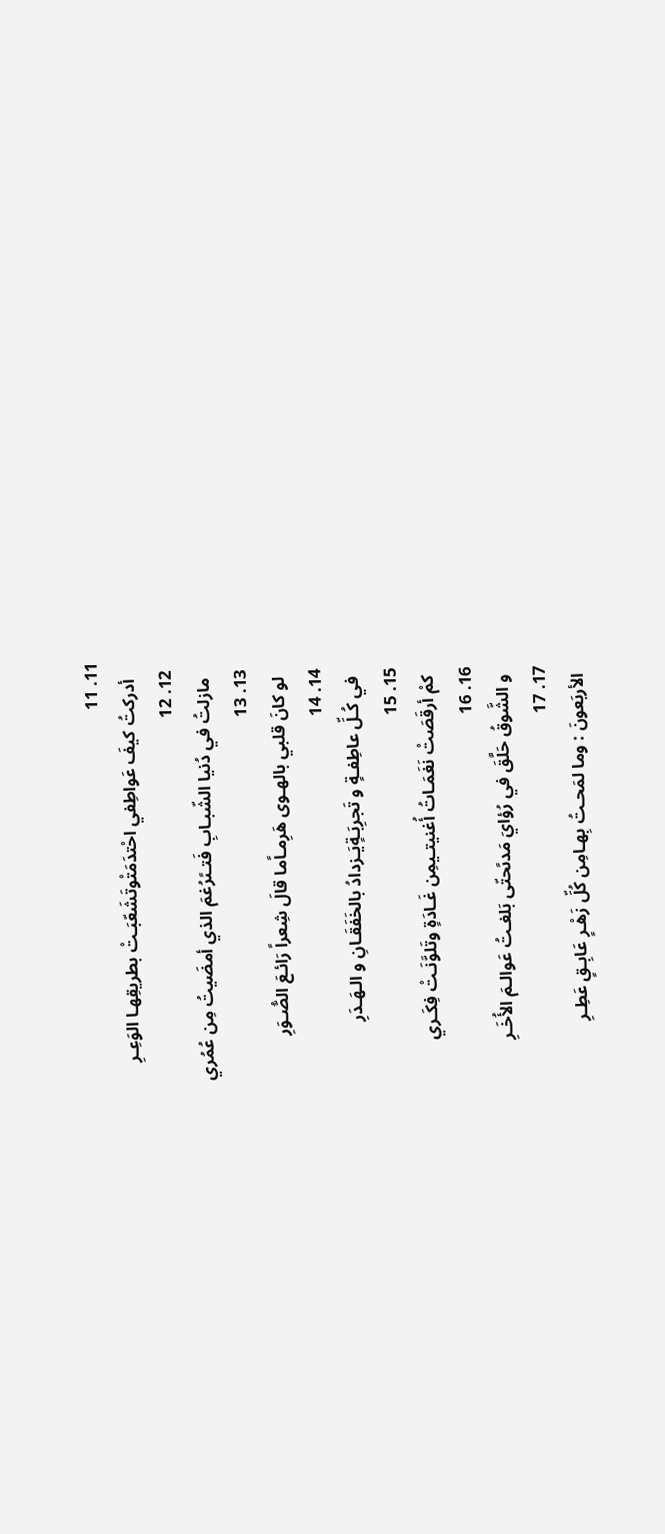11. 11
    أدركتُ كيفَ عَواطِفي احْتدَمَتْوتَشَعّبَـتْ بطريقِهـا الوَعِـرِ
  12. 12
    مازلتُ في دُنيا الشّبـابِ فَتـىًرُغمَ الذي أمضَيتُ مِن عُمُري
  13. 13
    لو كانَ قلبي بالهـوى هَرِمـاًما قالَ شِعراً رَائـعَ الصُّـوَرِ
  14. 14
    في كُـلِّ عاطِفـةٍ و تَجرِبَـةٍيَـزدادُ بالخَفَقَـانِ و الـهَـدَرِ
  15. 15
    كمْ أرقَصَتْ نَغَمَـاتُ أُغنيتـيمِن غَـادَةٍ وتَلوَّنَـتْ فِكَـري
  16. 16
    و الشَّوقُ حَلَّقَ في رُؤايَ مَدىًحتّى بَلغـتُ عَوالـمَ الأُخَـرِ
  17. 17
    الأربَعونَ : وما لمَحـتُ بِهـامِن كُلِّ زَهْـرٍ عَابِـقٍ عَطِـرِ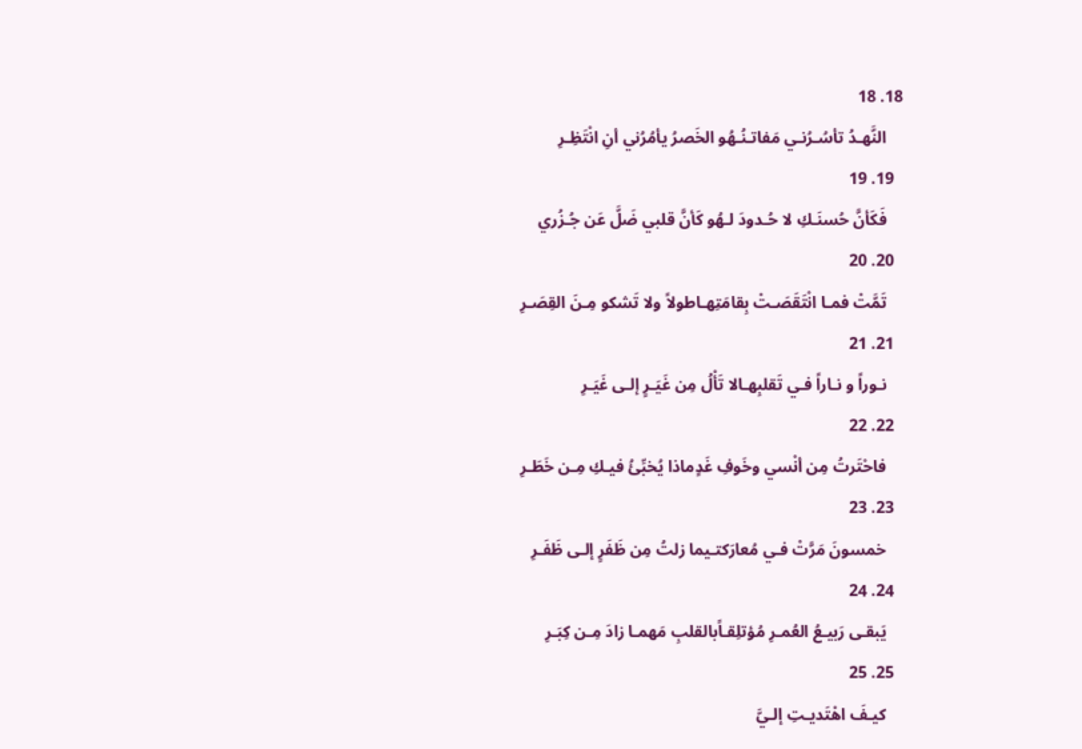18. 18
    النَّهـدُ تأسُـرُنـي مَفاتـنُـهُو الخَصرُ يأمُرُني أنِ انْتَظِـرِ
  19. 19
    فَكَأنَّ حُسنَـكِ لا حُـدودَ لـهُو كَأنَّ قلبي ضَلَّ عَن جُـزُري
  20. 20
    تَمَّتْ فمـا انْتَقَصَـتْ بِقامَتِهـاطولاً ولا تَشكو مِـنَ القِصَـرِ
  21. 21
    نـوراً و نـاراً فـي تَقلبِهـالا تَأْلُ مِن غَيَـرٍ إلـى غَيَـرِ
  22. 22
    فاحْتَرتُ مِن أنْسي وخَوفِ غَدٍماذا يُخبِّئُ فيـكِ مِـن خَطَـرِ
  23. 23
    خمسونَ مَرَّتْ فـي مُعارَكتـيما زلتُ مِن ظَفَرٍ إلـى ظَفَـرِ
  24. 24
    يَبقـى رَبيـعُ العُمـرِ مُؤتلِقـاًبالقلبِ مَهمـا زادَ مِـن كِبَـرِ
  25. 25
    كيـفَ اهْتَديـتِ إلـيَّ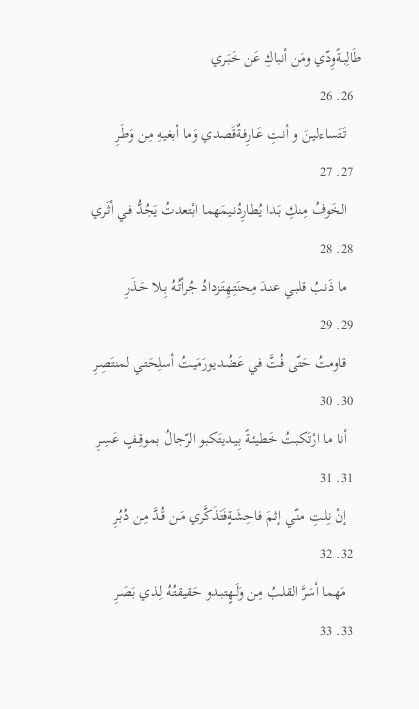طَالِبـةًوِدّي ومَن أنباكِ عَن خَبَـري
  26. 26
    تَتَساءليـنَ و أنـتِ عَـارِفـةٌقَصدي وَما أبغيهِ مِـن وَطَـرِ
  27. 27
    الخَوفُ مِنكِ بَـدا يُطارِدُنـيمَهما ابْتعدتُ يَجُدُّ فـي أثَـري
  28. 28
    ما ذَنبُ قلبـي عنـدَ مِحنَتِـهِتَـزدادُ جُرأتُـهُ بِـلا حَـذَرِ
  29. 29
    قاومتُ حَتّى فُتَّ في عَضُـديورَمَيـتُ أسلِحَتـي لمنتَصِـرِ
  30. 30
    أنا ما ارْتَكبتُ خَطيئـةً بِيـديتَكبو الرّجالُ بموقِـفٍ عَسِـرِ
  31. 31
    إنْ نِلـتِ منّـي إثـمَ فاحِشَـةٍفَتَذَكَّري مَـن قُـدَّ مِـن دُبُـرِ
  32. 32
    مَهما أسَرَّ القلـبُ مِـن وَلَـهٍتبـدو حَقيقتُـهُ لِـذي بَصَـرِ
  33. 33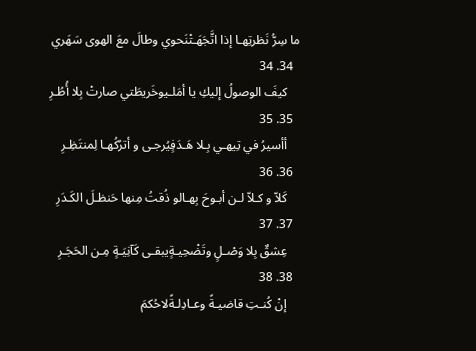ما سِرُّ نَظرتِهـا إذا اتَّجَهَـتْنَحوي وطالَ معَ الهوى سَهَري
  34. 34
    كيفَ الوصولُ إليكِ يا أمَلـيوخَريطَتي صارتْ بِلا أُطُـرِ
  35. 35
    أأسيرُ في تِيهـي بِـلا هَـدَفٍيُرجـى و أترُكُهـا لِمنتَظِـرِ
  36. 36
    كَلاّ و كـلاّ لـن أبـوحَ بِهـالو ذُقتُ مِنها حَنظـلَ الكَـدَرِ
  37. 37
    عِشقٌ بِلا وَصْـلٍ وتَضْحِيـةٍيبقـى كَآنِيَـةٍ مِـن الحَجَـرِ
  38. 38
    إنْ كُنـتِ قاضيـةً وعـادِلـةًلاحُكمَ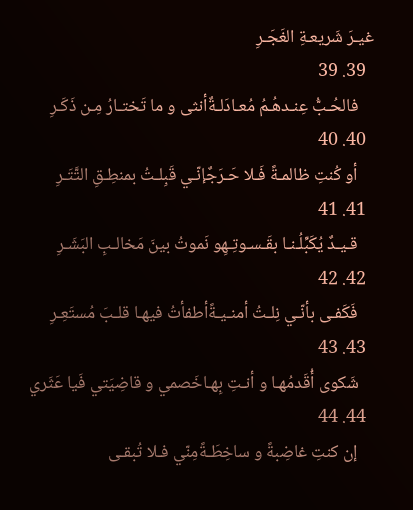غيـرَ شَريعـةِ الغَجَـرِ
  39. 39
    فالحُـبُّ عِنـدهُـمُ مُعـادَلـةٌأنثى و ما تَختـارُ مِـن ذَكَـرِ
  40. 40
    أو كُنتِ ظالمـةً فَـلا حَـرَجٌإنّـي قَبِلـتُ بمنطِـقِ التَّتَـرِ
  41. 41
    قـيـدٌ يُكَبِّلُـنـا بقَـسـوتِـهِو نَموتُ بينَ مَخالـبِ البَشَـرِ
  42. 42
    فَكَفـى بأنّـي نِلـتُ أمنـيـةًأطفأتُ فيهـا قلـبَ مُستَعِـرِ
  43. 43
    شَكوى أُقَدمُهـا و أنـتِ بِهـاخَصمي و قاضِيَتي فَيا عَثَري
  44. 44
    إن كنتِ غاضِبةً و ساخِطَـةًمِنّي فـلا تُبقـى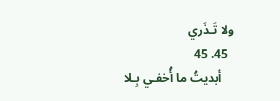ولا تَـذَري
  45. 45
    أبديتُ ما أُخفـي بِـلا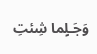وَجَـلٍما شِئتِ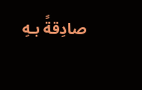صادِقةً بـهِ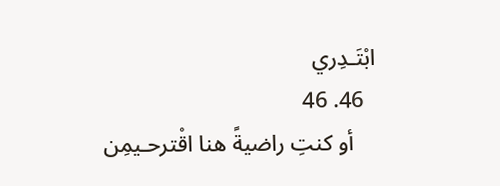ابْتَـدِري
  46. 46
    أو كنتِ راضيةً هنا اقْترحـيمِن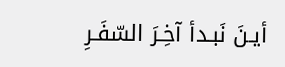أيـنَ نَبـدأ آخِـرَ السّفَـرِ